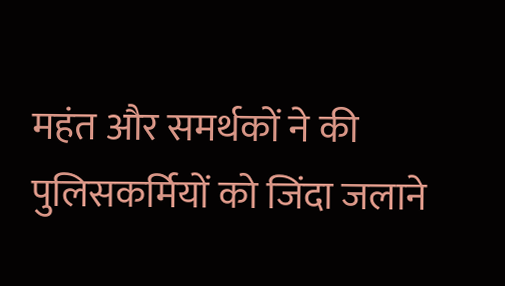महंत और समर्थकों ने की पुलिसकर्मियों को जिंदा जलाने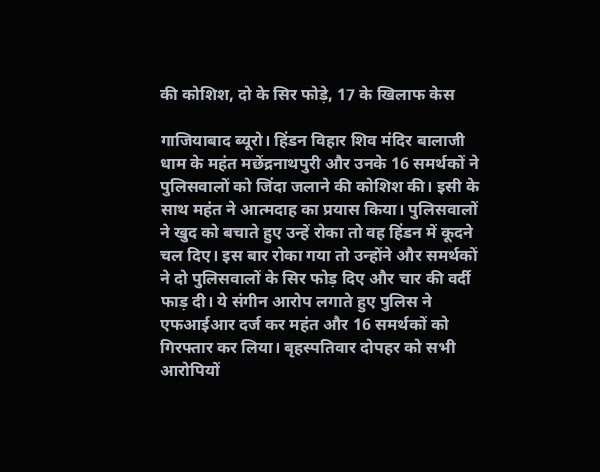की कोशिश, दो के सिर फोड़े, 17 के खिलाफ केस

गाजियाबाद ब्यूरो। हिंडन विहार शिव मंदिर बालाजी धाम के महंत मछेंद्रनाथपुरी और उनके 16 समर्थकों ने पुलिसवालों को जिंदा जलाने की कोशिश की। इसी के साथ महंत ने आत्मदाह का प्रयास किया। पुलिसवालों ने खुद को बचाते हुए उन्हें रोका तो वह हिंडन में कूदने चल दिए। इस बार रोका गया तो उन्होंने और समर्थकों ने दो पुलिसवालों के सिर फोड़ दिए और चार की वर्दी फाड़ दी। ये संगीन आरोप लगाते हुए पुलिस ने एफआईआर दर्ज कर महंत और 16 समर्थकों को गिरफ्तार कर लिया। बृहस्पतिवार दोपहर को सभी आरोपियों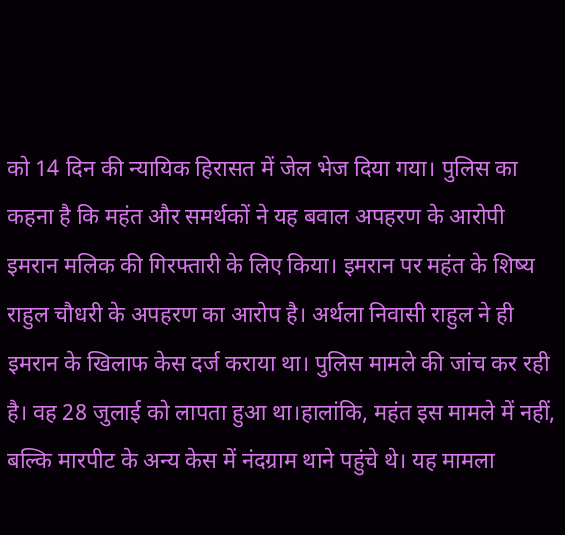को 14 दिन की न्यायिक हिरासत में जेल भेज दिया गया। पुलिस का कहना है कि महंत और समर्थकों ने यह बवाल अपहरण के आरोपी इमरान मलिक की गिरफ्तारी के लिए किया। इमरान पर महंत के शिष्य राहुल चौधरी के अपहरण का आरोप है। अर्थला निवासी राहुल ने ही इमरान के खिलाफ केस दर्ज कराया था। पुलिस मामले की जांच कर रही है। वह 28 जुलाई को लापता हुआ था।हालांकि, महंत इस मामले में नहीं, बल्कि मारपीट के अन्य केस में नंदग्राम थाने पहुंचे थे। यह मामला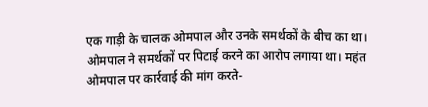एक गाड़ी के चालक ओमपाल और उनके समर्थकों के बीच का था। ओमपाल ने समर्थकों पर पिटाई करने का आरोप लगाया था। महंत ओमपाल पर कार्रवाई की मांग करते-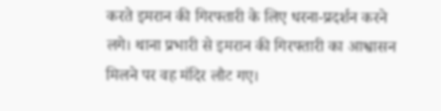करते इमरान की गिरफ्तारी के लिए धरना-प्रदर्शन करने लगे। थाना प्रभारी से इमरान की गिरफ्तारी का आश्वासन मिलने पर वह मंदिर लौट गए।